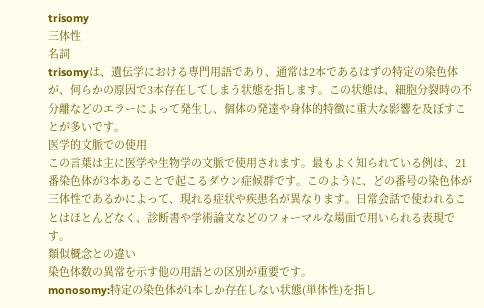trisomy
三体性
名詞
trisomyは、遺伝学における専門用語であり、通常は2本であるはずの特定の染色体が、何らかの原因で3本存在してしまう状態を指します。この状態は、細胞分裂時の不分離などのエラーによって発生し、個体の発達や身体的特徴に重大な影響を及ぼすことが多いです。
医学的文脈での使用
この言葉は主に医学や生物学の文脈で使用されます。最もよく知られている例は、21番染色体が3本あることで起こるダウン症候群です。このように、どの番号の染色体が三体性であるかによって、現れる症状や疾患名が異なります。日常会話で使われることはほとんどなく、診断書や学術論文などのフォーマルな場面で用いられる表現です。
類似概念との違い
染色体数の異常を示す他の用語との区別が重要です。
monosomy:特定の染色体が1本しか存在しない状態(単体性)を指し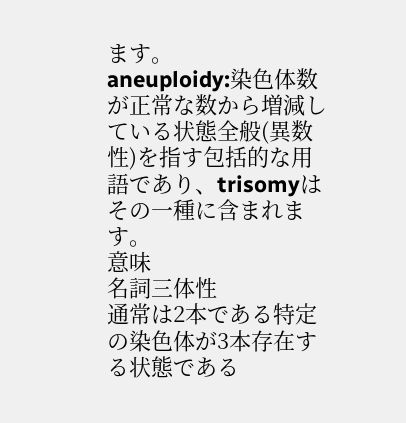ます。
aneuploidy:染色体数が正常な数から増減している状態全般(異数性)を指す包括的な用語であり、trisomyはその一種に含まれます。
意味
名詞三体性
通常は2本である特定の染色体が3本存在する状態である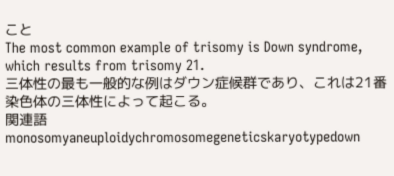こと
The most common example of trisomy is Down syndrome, which results from trisomy 21.
三体性の最も一般的な例はダウン症候群であり、これは21番染色体の三体性によって起こる。
関連語
monosomyaneuploidychromosomegeneticskaryotypedown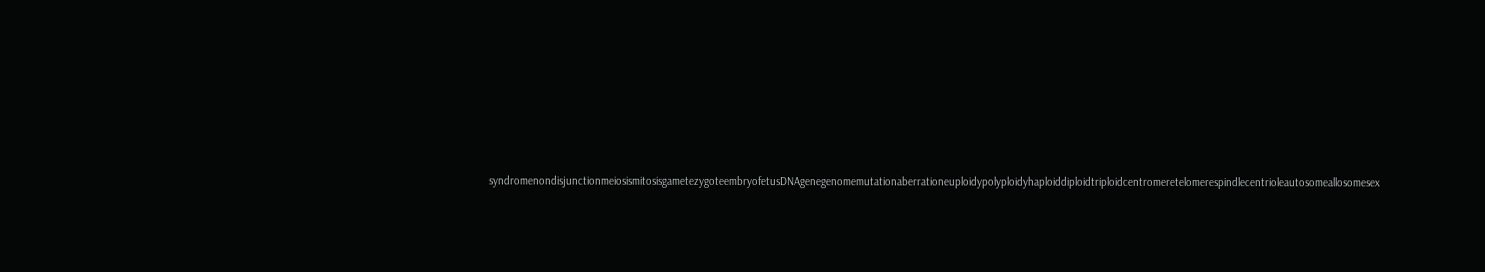syndromenondisjunctionmeiosismitosisgametezygoteembryofetusDNAgenegenomemutationaberrationeuploidypolyploidyhaploiddiploidtriploidcentromeretelomerespindlecentrioleautosomeallosomesex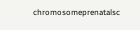chromosomeprenatalsc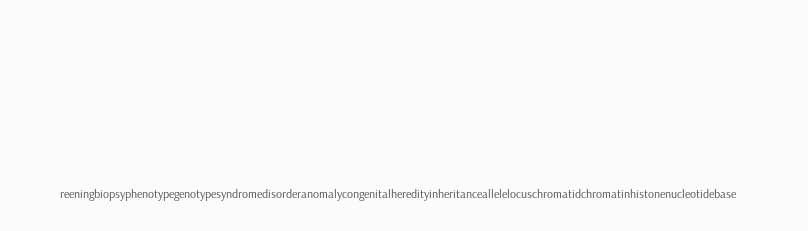reeningbiopsyphenotypegenotypesyndromedisorderanomalycongenitalheredityinheritanceallelelocuschromatidchromatinhistonenucleotidebase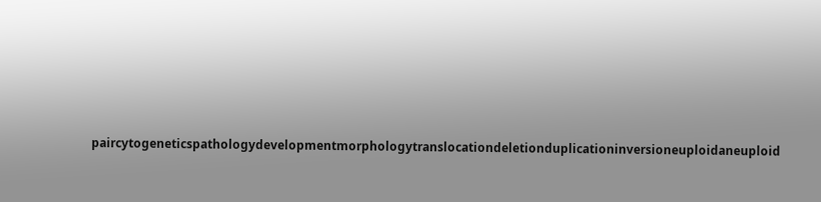paircytogeneticspathologydevelopmentmorphologytranslocationdeletionduplicationinversioneuploidaneuploid